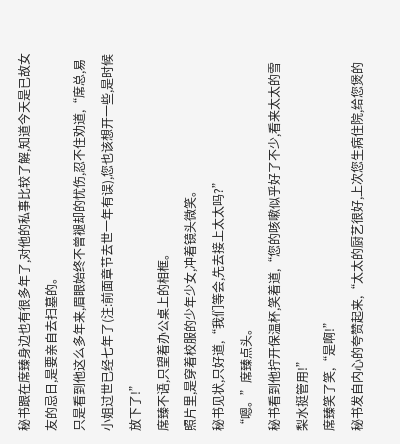秘书跟在席臻身边也有很多年了,对他的私事比较了解,知道今天是已故女友的忌日,是要亲自去扫墓的。
只是看到他这么多年来,眉眼始终不曾褪却的忧伤,忍不住劝道,“席总,易小姐过世已经七年了(注:前面章节去世一年有误),您也该想开一些,是时候放下了!”
席臻不语,只望着办公桌上的相框。
照片里,是穿着校服的少年少女,冲着镜头微笑。
秘书见状,只好道,“我们等会,先去接上太太吗?”
“嗯。”席臻点头。
秘书看到他拧开保温杯,笑着道,“您的咳嗽似乎好了不少,看来太太的雪梨水挺管用!”
席臻笑了笑,“是啊!”
秘书发自内心的夸赞起来,“太太的厨艺很好,上次您生病住院,给您煲的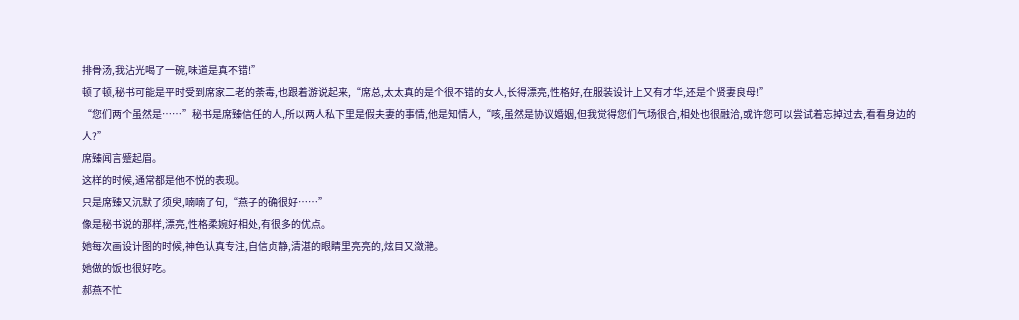排骨汤,我沾光喝了一碗,味道是真不错!”
顿了顿,秘书可能是平时受到席家二老的荼毒,也跟着游说起来,“席总,太太真的是个很不错的女人,长得漂亮,性格好,在服装设计上又有才华,还是个贤妻良母!”
“您们两个虽然是……”秘书是席臻信任的人,所以两人私下里是假夫妻的事情,他是知情人,“咳,虽然是协议婚姻,但我觉得您们气场很合,相处也很融洽,或许您可以尝试着忘掉过去,看看身边的人?”
席臻闻言蹙起眉。
这样的时候,通常都是他不悦的表现。
只是席臻又沉默了须臾,喃喃了句,“燕子的确很好……”
像是秘书说的那样,漂亮,性格柔婉好相处,有很多的优点。
她每次画设计图的时候,神色认真专注,自信贞静,清湛的眼睛里亮亮的,炫目又潋滟。
她做的饭也很好吃。
郝燕不忙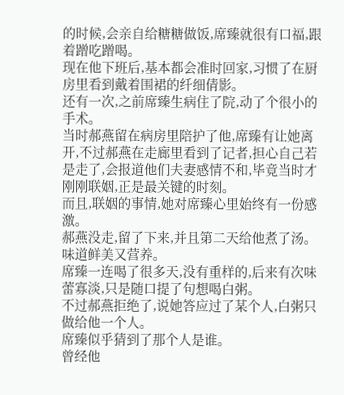的时候,会亲自给糖糖做饭,席臻就很有口福,跟着蹭吃蹭喝。
现在他下班后,基本都会准时回家,习惯了在厨房里看到戴着围裙的纤细倩影。
还有一次,之前席臻生病住了院,动了个很小的手术。
当时郝燕留在病房里陪护了他,席臻有让她离开,不过郝燕在走廊里看到了记者,担心自己若是走了,会报道他们夫妻感情不和,毕竟当时才刚刚联姻,正是最关键的时刻。
而且,联姻的事情,她对席臻心里始终有一份感激。
郝燕没走,留了下来,并且第二天给他煮了汤。
味道鲜美又营养。
席臻一连喝了很多天,没有重样的,后来有次味蕾寡淡,只是随口提了句想喝白粥。
不过郝燕拒绝了,说她答应过了某个人,白粥只做给他一个人。
席臻似乎猜到了那个人是谁。
曾经他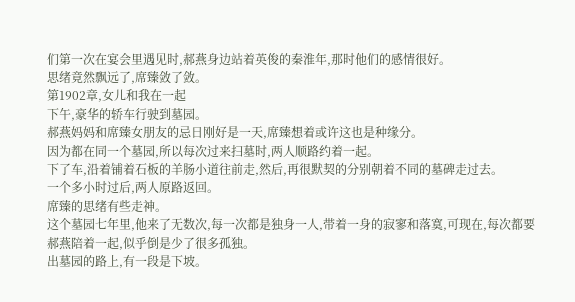们第一次在宴会里遇见时,郝燕身边站着英俊的秦淮年,那时他们的感情很好。
思绪竟然飘远了,席臻敛了敛。
第1902章,女儿和我在一起
下午,豪华的轿车行驶到墓园。
郝燕妈妈和席臻女朋友的忌日刚好是一天,席臻想着或许这也是种缘分。
因为都在同一个墓园,所以每次过来扫墓时,两人顺路约着一起。
下了车,沿着铺着石板的羊肠小道往前走,然后,再很默契的分别朝着不同的墓碑走过去。
一个多小时过后,两人原路返回。
席臻的思绪有些走神。
这个墓园七年里,他来了无数次,每一次都是独身一人,带着一身的寂寥和落寞,可现在,每次都要郝燕陪着一起,似乎倒是少了很多孤独。
出墓园的路上,有一段是下坡。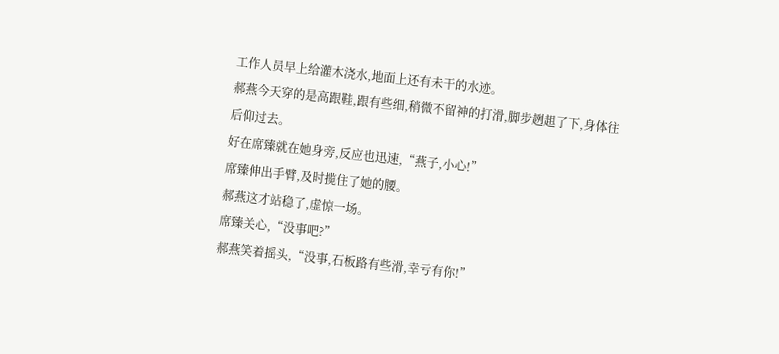工作人员早上给灌木浇水,地面上还有未干的水迹。
郝燕今天穿的是高跟鞋,跟有些细,稍微不留神的打滑,脚步趔趄了下,身体往后仰过去。
好在席臻就在她身旁,反应也迅速,“燕子,小心!”
席臻伸出手臂,及时揽住了她的腰。
郝燕这才站稳了,虚惊一场。
席臻关心,“没事吧?”
郝燕笑着摇头,“没事,石板路有些滑,幸亏有你!”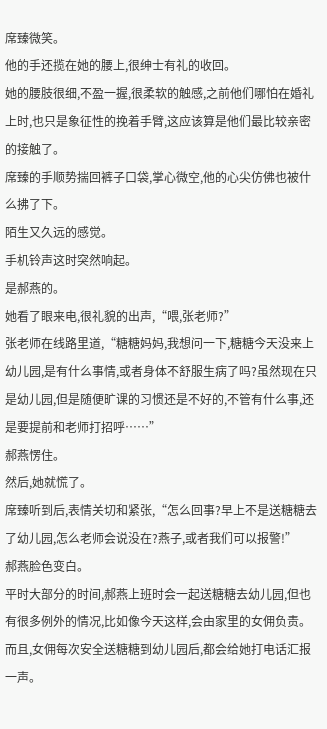席臻微笑。
他的手还揽在她的腰上,很绅士有礼的收回。
她的腰肢很细,不盈一握,很柔软的触感,之前他们哪怕在婚礼上时,也只是象征性的挽着手臂,这应该算是他们最比较亲密的接触了。
席臻的手顺势揣回裤子口袋,掌心微空,他的心尖仿佛也被什么拂了下。
陌生又久远的感觉。
手机铃声这时突然响起。
是郝燕的。
她看了眼来电,很礼貌的出声,“喂,张老师?”
张老师在线路里道,“糖糖妈妈,我想问一下,糖糖今天没来上幼儿园,是有什么事情,或者身体不舒服生病了吗?虽然现在只是幼儿园,但是随便旷课的习惯还是不好的,不管有什么事,还是要提前和老师打招呼……”
郝燕愣住。
然后,她就慌了。
席臻听到后,表情关切和紧张,“怎么回事?早上不是送糖糖去了幼儿园,怎么老师会说没在?燕子,或者我们可以报警!”
郝燕脸色变白。
平时大部分的时间,郝燕上班时会一起送糖糖去幼儿园,但也有很多例外的情况,比如像今天这样,会由家里的女佣负责。
而且,女佣每次安全送糖糖到幼儿园后,都会给她打电话汇报一声。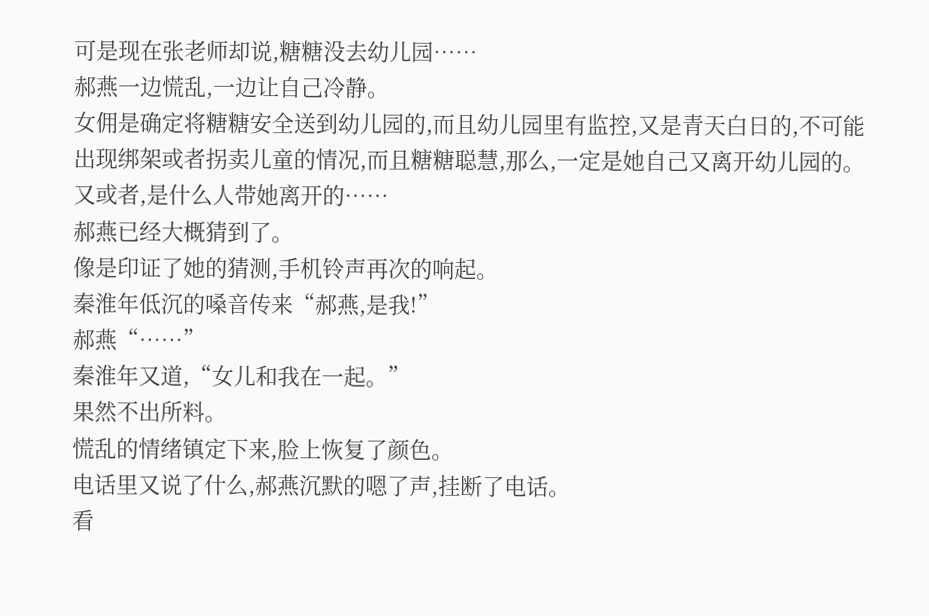可是现在张老师却说,糖糖没去幼儿园……
郝燕一边慌乱,一边让自己冷静。
女佣是确定将糖糖安全送到幼儿园的,而且幼儿园里有监控,又是青天白日的,不可能出现绑架或者拐卖儿童的情况,而且糖糖聪慧,那么,一定是她自己又离开幼儿园的。
又或者,是什么人带她离开的……
郝燕已经大概猜到了。
像是印证了她的猜测,手机铃声再次的响起。
秦淮年低沉的嗓音传来“郝燕,是我!”
郝燕“……”
秦淮年又道,“女儿和我在一起。”
果然不出所料。
慌乱的情绪镇定下来,脸上恢复了颜色。
电话里又说了什么,郝燕沉默的嗯了声,挂断了电话。
看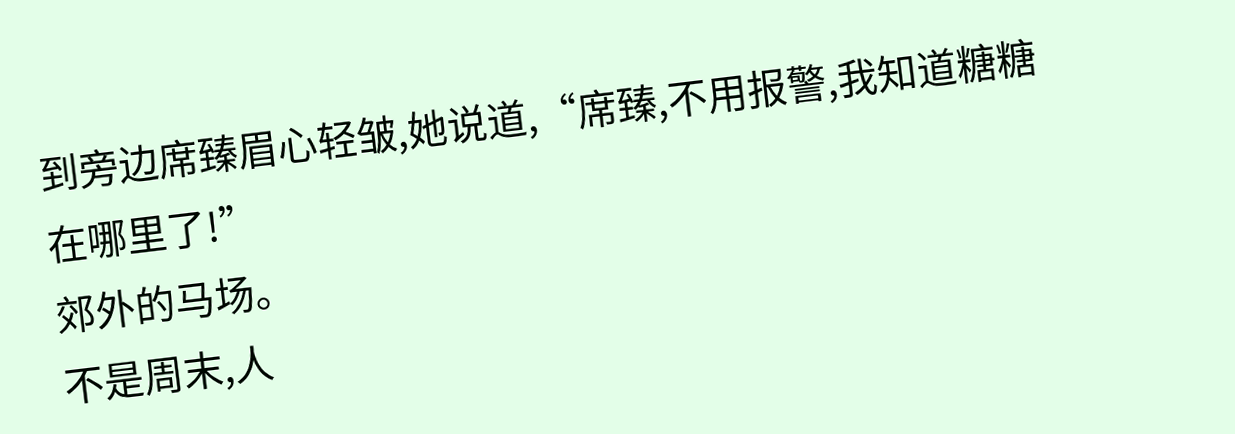到旁边席臻眉心轻皱,她说道,“席臻,不用报警,我知道糖糖在哪里了!”
郊外的马场。
不是周末,人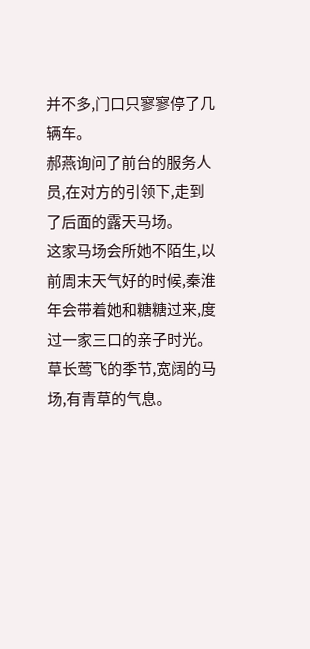并不多,门口只寥寥停了几辆车。
郝燕询问了前台的服务人员,在对方的引领下,走到了后面的露天马场。
这家马场会所她不陌生,以前周末天气好的时候,秦淮年会带着她和糖糖过来,度过一家三口的亲子时光。
草长莺飞的季节,宽阔的马场,有青草的气息。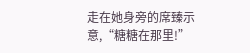走在她身旁的席臻示意,“糖糖在那里!”